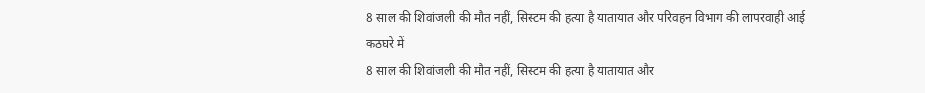8 साल की शिवांजली की मौत नहीं, सिस्टम की हत्या है यातायात और परिवहन विभाग की लापरवाही आई कठघरे में
8 साल की शिवांजली की मौत नहीं, सिस्टम की हत्या है यातायात और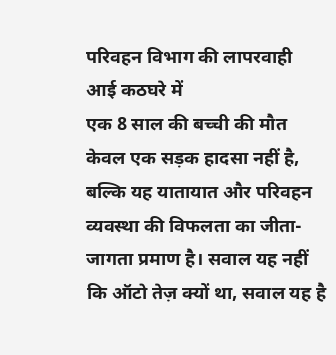परिवहन विभाग की लापरवाही आई कठघरे में
एक 8 साल की बच्ची की मौत केवल एक सड़क हादसा नहीं है, बल्कि यह यातायात और परिवहन व्यवस्था की विफलता का जीता-जागता प्रमाण है। सवाल यह नहीं कि ऑटो तेज़ क्यों था, सवाल यह है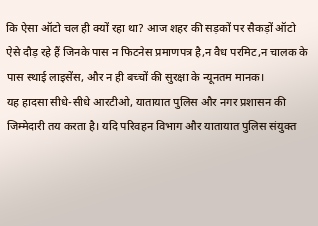कि ऐसा ऑटो चल ही क्यों रहा था? आज शहर की सड़कों पर सैकड़ों ऑटो ऐसे दौड़ रहे हैं जिनके पास न फिटनेस प्रमाणपत्र है,न वैध परमिट,न चालक के पास स्थाई लाइसेंस, और न ही बच्चों की सुरक्षा के न्यूनतम मानक।
यह हादसा सीधे-सीधे आरटीओ, यातायात पुलिस और नगर प्रशासन की जिम्मेदारी तय करता है। यदि परिवहन विभाग और यातायात पुलिस संयुक्त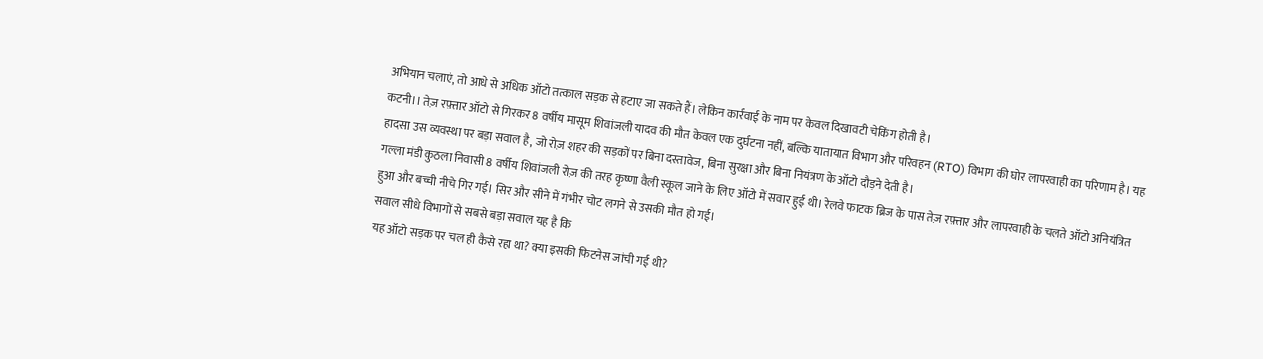अभियान चलाएं, तो आधे से अधिक ऑटो तत्काल सड़क से हटाए जा सकते हैं। लेकिन कार्रवाई के नाम पर केवल दिखावटी चेकिंग होती है।
कटनी।। तेज़ रफ़्तार ऑटो से गिरकर 8 वर्षीय मासूम शिवांजली यादव की मौत केवल एक दुर्घटना नहीं, बल्कि यातायात विभाग और परिवहन (RTO) विभाग की घोर लापरवाही का परिणाम है। यह हादसा उस व्यवस्था पर बड़ा सवाल है, जो रोज़ शहर की सड़कों पर बिना दस्तावेज, बिना सुरक्षा और बिना नियंत्रण के ऑटो दौड़ने देती है।
गल्ला मंडी कुठला निवासी 8 वर्षीय शिवांजली रोज़ की तरह कृष्णा वैली स्कूल जाने के लिए ऑटो में सवार हुई थी। रेलवे फाटक ब्रिज के पास तेज़ रफ़्तार और लापरवाही के चलते ऑटो अनियंत्रित हुआ और बच्ची नीचे गिर गई। सिर और सीने में गंभीर चोट लगने से उसकी मौत हो गई।
सवाल सीधे विभागों से सबसे बड़ा सवाल यह है कि
यह ऑटो सड़क पर चल ही कैसे रहा था? क्या इसकी फिटनेस जांची गई थी?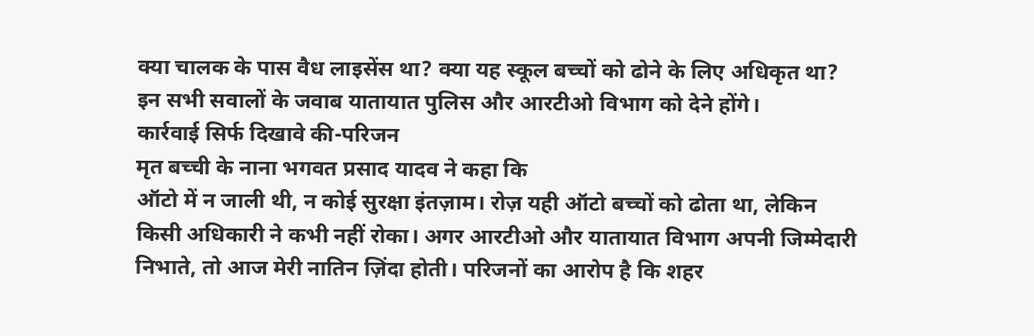क्या चालक के पास वैध लाइसेंस था? क्या यह स्कूल बच्चों को ढोने के लिए अधिकृत था? इन सभी सवालों के जवाब यातायात पुलिस और आरटीओ विभाग को देने होंगे।
कार्रवाई सिर्फ दिखावे की-परिजन
मृत बच्ची के नाना भगवत प्रसाद यादव ने कहा कि
ऑटो में न जाली थी, न कोई सुरक्षा इंतज़ाम। रोज़ यही ऑटो बच्चों को ढोता था, लेकिन किसी अधिकारी ने कभी नहीं रोका। अगर आरटीओ और यातायात विभाग अपनी जिम्मेदारी निभाते, तो आज मेरी नातिन ज़िंदा होती। परिजनों का आरोप है कि शहर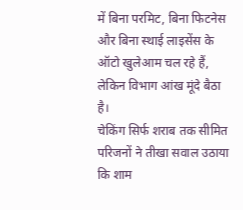में बिना परमिट, बिना फिटनेस और बिना स्थाई लाइसेंस के ऑटो खुलेआम चल रहे हैं, लेकिन विभाग आंख मूंदे बैठा है।
चेकिंग सिर्फ शराब तक सीमित
परिजनों ने तीखा सवाल उठाया कि शाम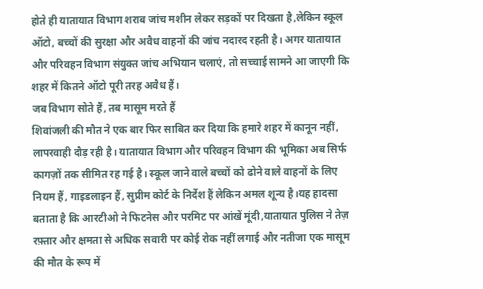होते ही यातायात विभाग शराब जांच मशीन लेकर सड़कों पर दिखता है,लेकिन स्कूल ऑटो, बच्चों की सुरक्षा और अवैध वाहनों की जांच नदारद रहती है। अगर यातायात और परिवहन विभाग संयुक्त जांच अभियान चलाएं, तो सच्चाई सामने आ जाएगी कि शहर में कितने ऑटो पूरी तरह अवैध हैं।
जब विभाग सोते हैं, तब मासूम मरते हैं
शिवांजली की मौत ने एक बार फिर साबित कर दिया कि हमारे शहर में कानून नहीं, लापरवाही दौड़ रही है। यातायात विभाग और परिवहन विभाग की भूमिका अब सिर्फ कागज़ों तक सीमित रह गई है। स्कूल जाने वाले बच्चों को ढोने वाले वाहनों के लिए नियम हैं, गाइडलाइन हैं, सुप्रीम कोर्ट के निर्देश हैं लेकिन अमल शून्य है।यह हादसा बताता है कि आरटीओ ने फिटनेस और परमिट पर आंखें मूंदी,यातायात पुलिस ने तेज़ रफ़्तार और क्षमता से अधिक सवारी पर कोई रोक नहीं लगाई और नतीजा एक मासूम की मौत के रूप में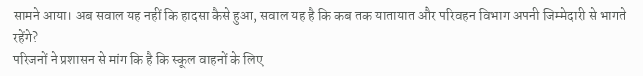सामने आया। अब सवाल यह नहीं कि हादसा कैसे हुआ, सवाल यह है कि कब तक यातायात और परिवहन विभाग अपनी जिम्मेदारी से भागते रहेंगे?
परिजनों ने प्रशासन से मांग कि है कि स्कूल वाहनों के लिए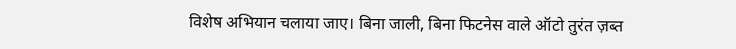विशेष अभियान चलाया जाए। बिना जाली, बिना फिटनेस वाले ऑटो तुरंत ज़ब्त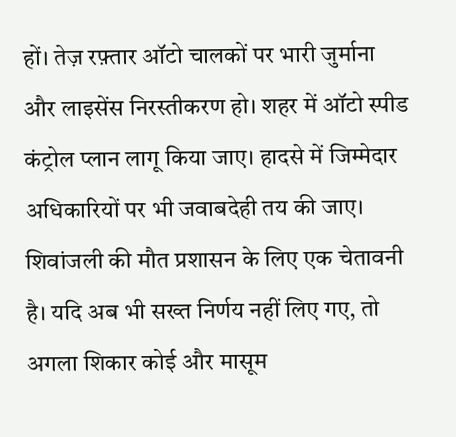हों। तेज़ रफ़्तार ऑटो चालकों पर भारी जुर्माना और लाइसेंस निरस्तीकरण हो। शहर में ऑटो स्पीड कंट्रोल प्लान लागू किया जाए। हादसे में जिम्मेदार अधिकारियों पर भी जवाबदेही तय की जाए। शिवांजली की मौत प्रशासन के लिए एक चेतावनी है। यदि अब भी सख्त निर्णय नहीं लिए गए, तो अगला शिकार कोई और मासूम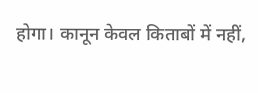होगा। कानून केवल किताबों में नहीं,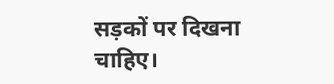सड़कों पर दिखना चाहिए।